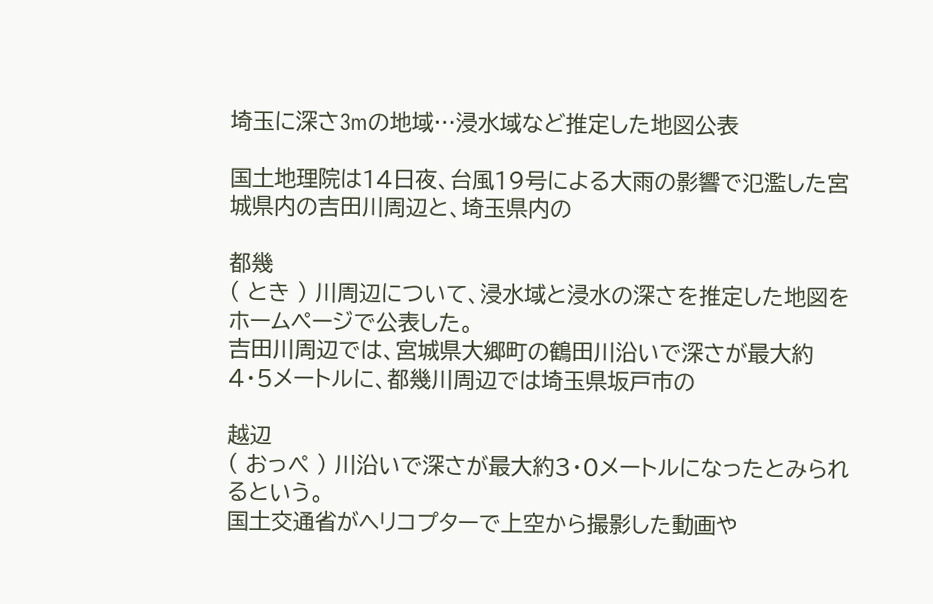埼玉に深さ3mの地域…浸水域など推定した地図公表

国土地理院は14日夜、台風19号による大雨の影響で氾濫した宮城県内の吉田川周辺と、埼玉県内の

都幾
( とき ) 川周辺について、浸水域と浸水の深さを推定した地図をホームページで公表した。
吉田川周辺では、宮城県大郷町の鶴田川沿いで深さが最大約4・5メートルに、都幾川周辺では埼玉県坂戸市の

越辺
( おっぺ ) 川沿いで深さが最大約3・0メートルになったとみられるという。
国土交通省がヘリコプターで上空から撮影した動画や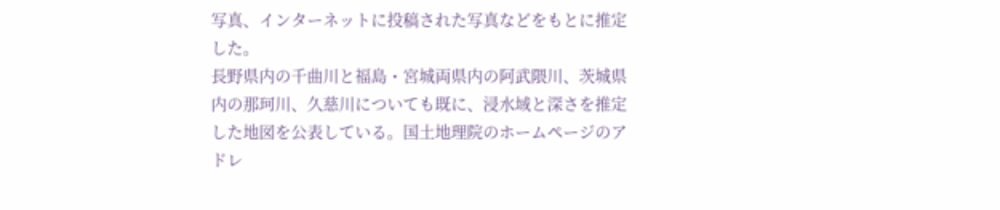写真、インターネットに投稿された写真などをもとに推定した。
長野県内の千曲川と福島・宮城両県内の阿武隈川、茨城県内の那珂川、久慈川についても既に、浸水域と深さを推定した地図を公表している。国土地理院のホームページのアドレ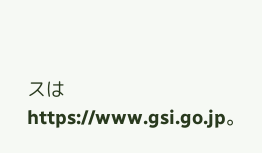スはhttps://www.gsi.go.jp。